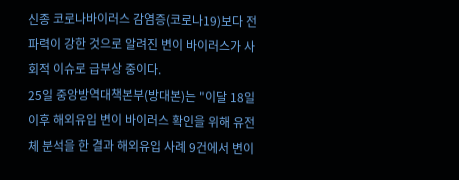신종 코로나바이러스 감염증(코로나19)보다 전파력이 강한 것으로 알려진 변이 바이러스가 사회적 이슈로 급부상 중이다.
25일 중앙방역대책본부(방대본)는 "이달 18일 이후 해외유입 변이 바이러스 확인을 위해 유전체 분석을 한 결과 해외유입 사례 9건에서 변이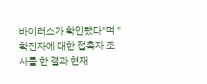바이러스가 확인됐다"며 "확진자에 대한 접촉자 조사를 한 결과 현재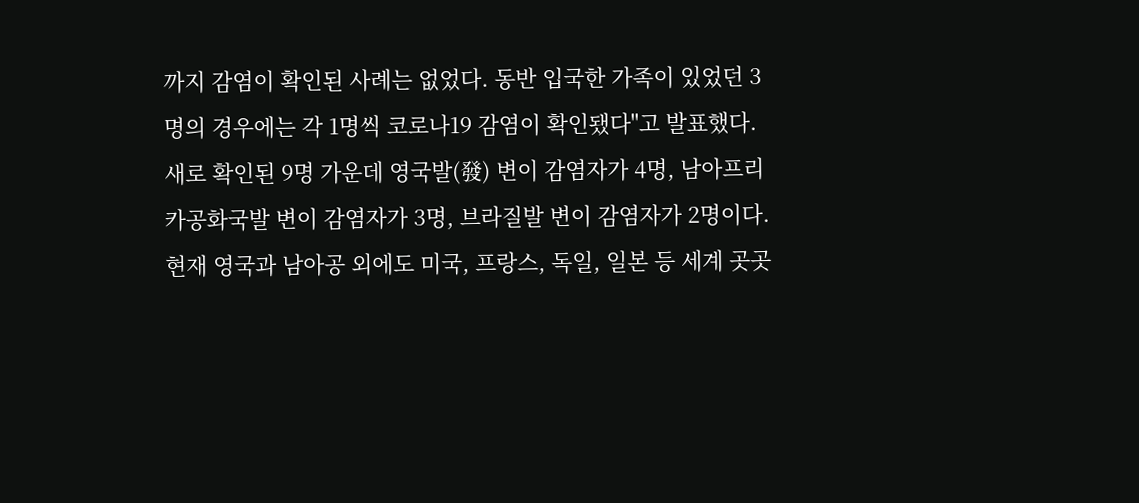까지 감염이 확인된 사례는 없었다. 동반 입국한 가족이 있었던 3명의 경우에는 각 1명씩 코로나19 감염이 확인됐다"고 발표했다.
새로 확인된 9명 가운데 영국발(發) 변이 감염자가 4명, 남아프리카공화국발 변이 감염자가 3명, 브라질발 변이 감염자가 2명이다.
현재 영국과 남아공 외에도 미국, 프랑스, 독일, 일본 등 세계 곳곳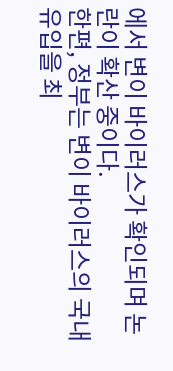에서 변이 바이러스가 확인되며 논란이 확산 중이다.
한편, 정부는 변이 바이러스의 국내 유입을 최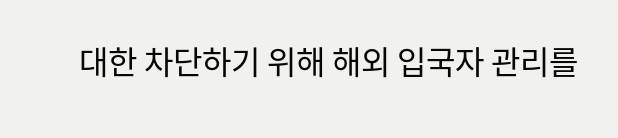대한 차단하기 위해 해외 입국자 관리를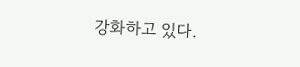강화하고 있다.